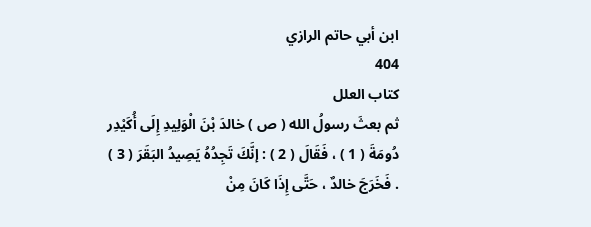ابن أبي حاتم الرازي
404
كتاب العلل
ثم بعثَ رسولُ الله ( ص ) خالدَ بْنَ الْوَلِيدِ إِلَى أُكَيْدِر دُومَةَ ( 1 ) ، فَقَالَ ( 2 ) : إنَّكَ تَجِدُهُ يَصِيدُ البَقَرَ ( 3 ) . فَخَرَجَ خالدٌ ، حَتَّى إِذَا كَانَ مِنْ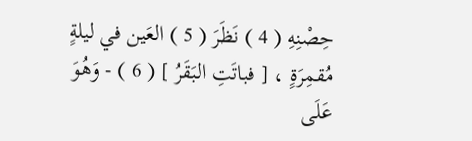حِصْنِهِ ( 4 ) نَظَرَ ( 5 ) العَين في ليلةٍ مُقمِرَةٍ ، [ فباتَتِ البَقَرُ ] ( 6 ) - وَهُوَ عَلَى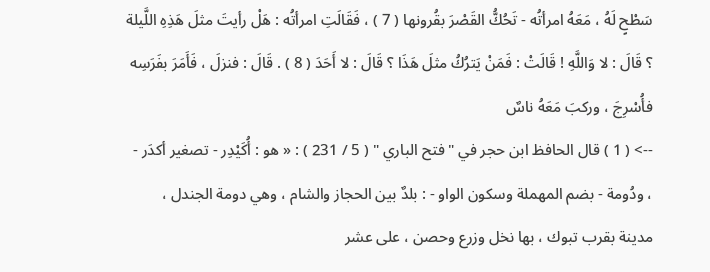سَطْحٍ لَهُ ، مَعَهُ امرأتُه - تَحُكُّ القَصْرَ بقُرونها ( 7 ) ، فَقَالَتِ امرأتُه : هَلْ رأيتَ مثلَ هَذِهِ اللَّيلة ؟ قَالَ : لا وَاللَّهِ ! قَالَتْ : فَمَنْ يَترُكُ مثلَ هَذَا ؟ قَالَ : لا أَحَدَ ( 8 ) . قَالَ : فنزلَ ، فَأَمَرَ بفَرَسِه فأُسْرِجَ ، وركبَ مَعَهُ ناسٌ
--> ( 1 ) قال الحافظ ابن حجر في " فتح الباري " ( 5 / 231 ) : « هو : أُكَيْدِر - تصغير أكدَر - ، ودُومة - بضم المهملة وسكون الواو - : بلدٌ بين الحجاز والشام ، وهي دومة الجندل ، مدينة بقرب تبوك ، بها نخل وزرع وحصن ، على عشر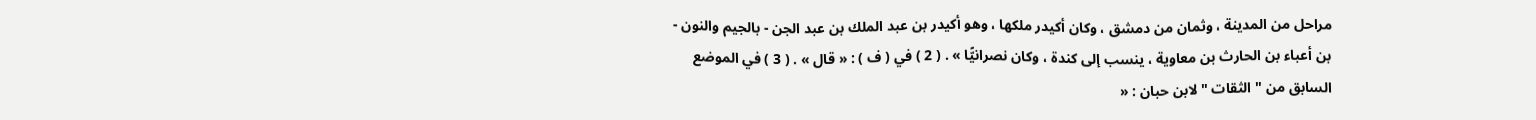مراحل من المدينة ، وثمان من دمشق ، وكان أكيدر ملكها ، وهو أكيدر بن عبد الملك بن عبد الجن - بالجيم والنون - بن أعباء بن الحارث بن معاوية ، ينسب إلى كندة ، وكان نصرانيًّا » . ( 2 ) في ( ف ) : « قال » . ( 3 ) في الموضع السابق من " الثقات " لابن حبان : «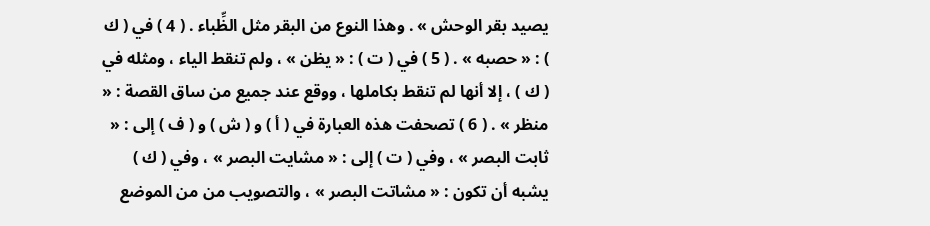يصيد بقر الوحش » . وهذا النوع من البقر مثل الظِّباء . ( 4 ) في ( ك ) : « حصبه » . ( 5 ) في ( ت ) : « يظن » ، ولم تنقط الياء ، ومثله في ( ك ) ، إلا أنها لم تنقط بكاملها ، ووقع عند جميع من ساق القصة : « منظر » . ( 6 ) تصحفت هذه العبارة في ( أ ) و ( ش ) و ( ف ) إلى : « ثابت البصر » ، وفي ( ت ) إلى : « مشايت البصر » ، وفي ( ك ) يشبه أن تكون : « مشاتت البصر » ، والتصويب من من الموضع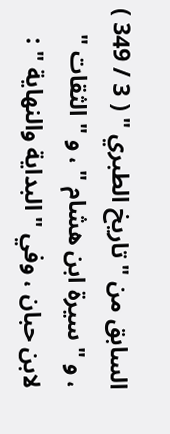السابق من " تاريخ الطبري " ( 3 / 349 ) ، و " سيرة ابن هشام " ، و " الثقات " لابن حبان ، وفي " البداية والنهاية " :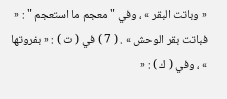« وباتت البقر » ، وفي " معجم ما استعجم " : « فباتت بقر الوحش » . ( 7 ) في ( ت ) : « بفروتها » ، وفي ( ك ) : «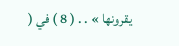يقرونها » . . ( 8 ) في (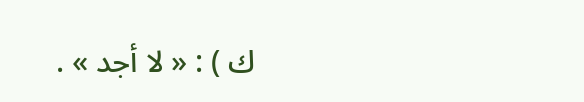ك ) : « لا أجد » .